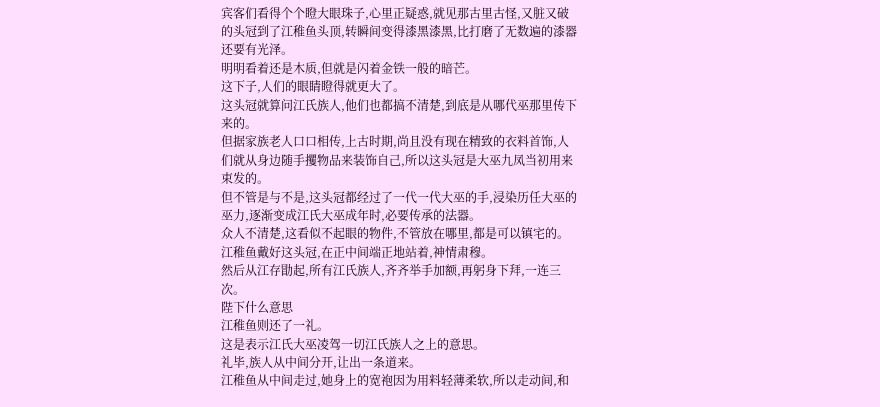宾客们看得个个瞪大眼珠子,心里正疑惑,就见那古里古怪,又脏又破的头冠到了江稚鱼头顶,转瞬间变得漆黑漆黑,比打磨了无数遍的漆器还要有光泽。
明明看着还是木质,但就是闪着金铁一般的暗芒。
这下子,人们的眼睛瞪得就更大了。
这头冠就算问江氏族人,他们也都搞不清楚,到底是从哪代巫那里传下来的。
但据家族老人口口相传,上古时期,尚且没有现在精致的衣料首饰,人们就从身边随手攫物品来装饰自己,所以这头冠是大巫九凤当初用来束发的。
但不管是与不是,这头冠都经过了一代一代大巫的手,浸染历任大巫的巫力,逐渐变成江氏大巫成年时,必要传承的法器。
众人不清楚,这看似不起眼的物件,不管放在哪里,都是可以镇宅的。
江稚鱼戴好这头冠,在正中间端正地站着,神情肃穆。
然后从江存勖起,所有江氏族人,齐齐举手加额,再躬身下拜,一连三次。
陛下什么意思
江稚鱼则还了一礼。
这是表示江氏大巫凌驾一切江氏族人之上的意思。
礼毕,族人从中间分开,让出一条道来。
江稚鱼从中间走过,她身上的宽袍因为用料轻薄柔软,所以走动间,和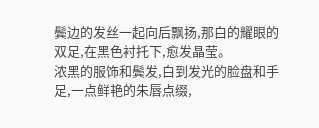鬓边的发丝一起向后飘扬,那白的耀眼的双足,在黑色衬托下,愈发晶莹。
浓黑的服饰和鬓发,白到发光的脸盘和手足,一点鲜艳的朱唇点缀,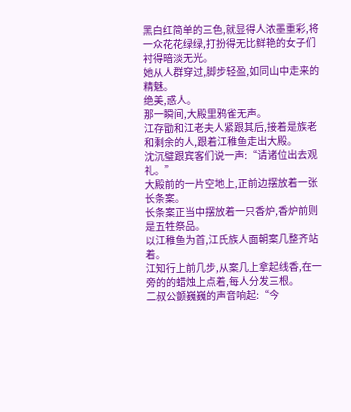黑白红简单的三色,就显得人浓墨重彩,将一众花花绿绿,打扮得无比鲜艳的女子们衬得暗淡无光。
她从人群穿过,脚步轻盈,如同山中走来的精魅。
绝美,惑人。
那一瞬间,大殿里鸦雀无声。
江存勖和江老夫人紧跟其后,接着是族老和剩余的人,跟着江稚鱼走出大殿。
沈沉璧跟宾客们说一声:“请诸位出去观礼。”
大殿前的一片空地上,正前边摆放着一张长条案。
长条案正当中摆放着一只香炉,香炉前则是五牲祭品。
以江稚鱼为首,江氏族人面朝案几整齐站着。
江知行上前几步,从案几上拿起线香,在一旁的的蜡烛上点着,每人分发三根。
二叔公颤巍巍的声音响起:“今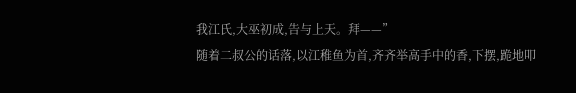我江氏,大巫初成,告与上天。拜——”
随着二叔公的话落,以江稚鱼为首,齐齐举高手中的香,下摆,跪地叩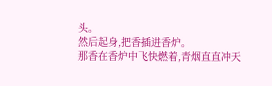头。
然后起身,把香插进香炉。
那香在香炉中飞快燃着,青烟直直冲天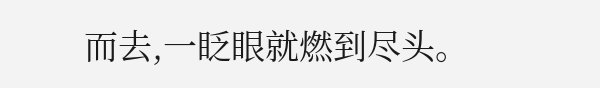而去,一眨眼就燃到尽头。